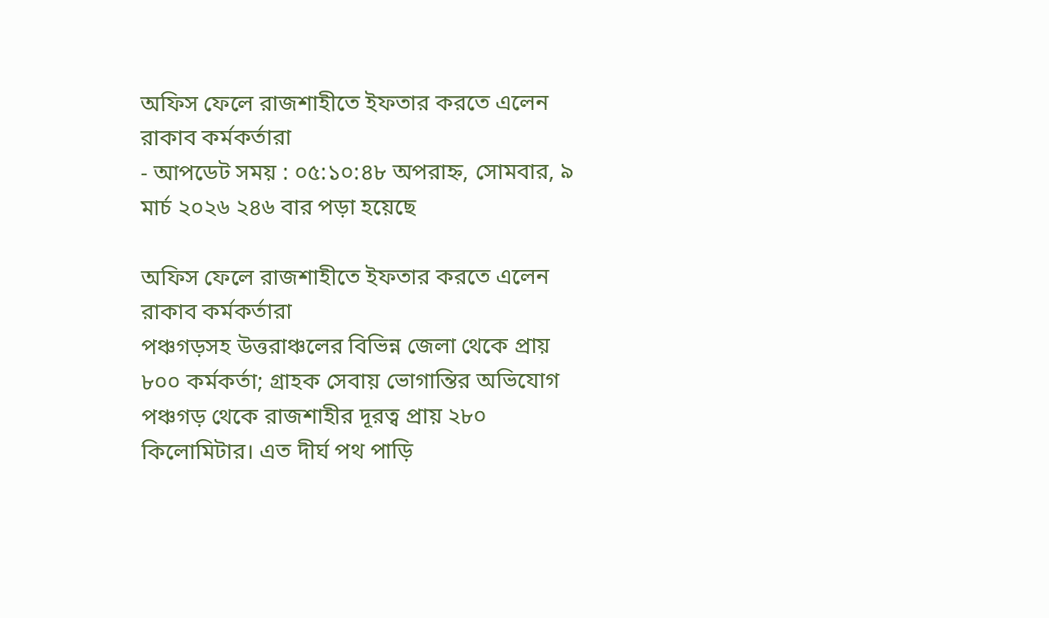অফিস ফেলে রাজশাহীতে ইফতার করতে এলেন রাকাব কর্মকর্তারা
- আপডেট সময় : ০৫:১০:৪৮ অপরাহ্ন, সোমবার, ৯ মার্চ ২০২৬ ২৪৬ বার পড়া হয়েছে

অফিস ফেলে রাজশাহীতে ইফতার করতে এলেন রাকাব কর্মকর্তারা
পঞ্চগড়সহ উত্তরাঞ্চলের বিভিন্ন জেলা থেকে প্রায় ৮০০ কর্মকর্তা; গ্রাহক সেবায় ভোগান্তির অভিযোগ
পঞ্চগড় থেকে রাজশাহীর দূরত্ব প্রায় ২৮০ কিলোমিটার। এত দীর্ঘ পথ পাড়ি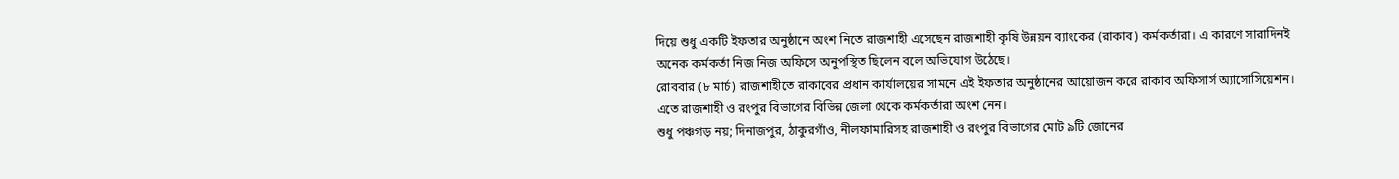দিয়ে শুধু একটি ইফতার অনুষ্ঠানে অংশ নিতে রাজশাহী এসেছেন রাজশাহী কৃষি উন্নয়ন ব্যাংকের (রাকাব) কর্মকর্তারা। এ কারণে সারাদিনই অনেক কর্মকর্তা নিজ নিজ অফিসে অনুপস্থিত ছিলেন বলে অভিযোগ উঠেছে।
রোববার (৮ মার্চ) রাজশাহীতে রাকাবের প্রধান কার্যালয়ের সামনে এই ইফতার অনুষ্ঠানের আয়োজন করে রাকাব অফিসার্স অ্যাসোসিয়েশন। এতে রাজশাহী ও রংপুর বিভাগের বিভিন্ন জেলা থেকে কর্মকর্তারা অংশ নেন।
শুধু পঞ্চগড় নয়; দিনাজপুর, ঠাকুরগাঁও, নীলফামারিসহ রাজশাহী ও রংপুর বিভাগের মোট ৯টি জোনের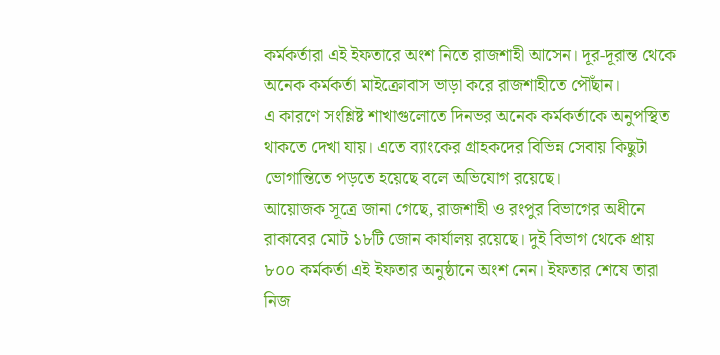কর্মকর্তারা এই ইফতারে অংশ নিতে রাজশাহী আসেন। দূর-দূরান্ত থেকে অনেক কর্মকর্তা মাইক্রোবাস ভাড়া করে রাজশাহীতে পৌঁছান।
এ কারণে সংশ্লিষ্ট শাখাগুলোতে দিনভর অনেক কর্মকর্তাকে অনুপস্থিত থাকতে দেখা যায়। এতে ব্যাংকের গ্রাহকদের বিভিন্ন সেবায় কিছুটা ভোগান্তিতে পড়তে হয়েছে বলে অভিযোগ রয়েছে।
আয়োজক সূত্রে জানা গেছে, রাজশাহী ও রংপুর বিভাগের অধীনে রাকাবের মোট ১৮টি জোন কার্যালয় রয়েছে। দুই বিভাগ থেকে প্রায় ৮০০ কর্মকর্তা এই ইফতার অনুষ্ঠানে অংশ নেন। ইফতার শেষে তারা নিজ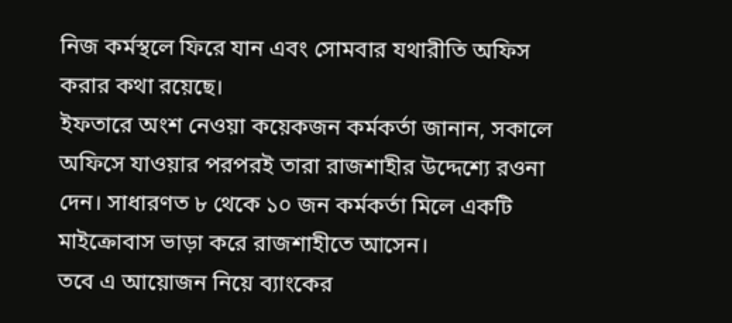নিজ কর্মস্থলে ফিরে যান এবং সোমবার যথারীতি অফিস করার কথা রয়েছে।
ইফতারে অংশ নেওয়া কয়েকজন কর্মকর্তা জানান, সকালে অফিসে যাওয়ার পরপরই তারা রাজশাহীর উদ্দেশ্যে রওনা দেন। সাধারণত ৮ থেকে ১০ জন কর্মকর্তা মিলে একটি মাইক্রোবাস ভাড়া করে রাজশাহীতে আসেন।
তবে এ আয়োজন নিয়ে ব্যাংকের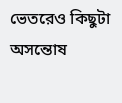ভেতরেও কিছুটা অসন্তোষ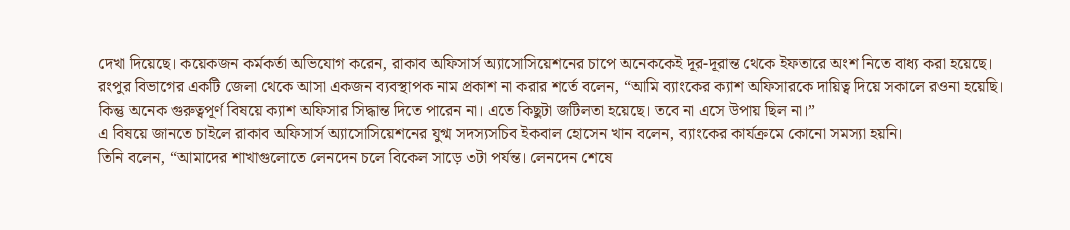দেখা দিয়েছে। কয়েকজন কর্মকর্তা অভিযোগ করেন, রাকাব অফিসার্স অ্যাসোসিয়েশনের চাপে অনেককেই দূর-দূরান্ত থেকে ইফতারে অংশ নিতে বাধ্য করা হয়েছে।
রংপুর বিভাগের একটি জেলা থেকে আসা একজন ব্যবস্থাপক নাম প্রকাশ না করার শর্তে বলেন, “আমি ব্যাংকের ক্যাশ অফিসারকে দায়িত্ব দিয়ে সকালে রওনা হয়েছি। কিন্তু অনেক গুরুত্বপূর্ণ বিষয়ে ক্যাশ অফিসার সিদ্ধান্ত দিতে পারেন না। এতে কিছুটা জটিলতা হয়েছে। তবে না এসে উপায় ছিল না।”
এ বিষয়ে জানতে চাইলে রাকাব অফিসার্স অ্যাসোসিয়েশনের যুগ্ম সদস্যসচিব ইকবাল হোসেন খান বলেন, ব্যাংকের কার্যক্রমে কোনো সমস্যা হয়নি।
তিনি বলেন, “আমাদের শাখাগুলোতে লেনদেন চলে বিকেল সাড়ে ৩টা পর্যন্ত। লেনদেন শেষে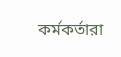কর্মকর্তারা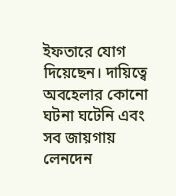ইফতারে যোগ দিয়েছেন। দায়িত্বে অবহেলার কোনো ঘটনা ঘটেনি এবং সব জায়গায় লেনদেন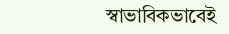স্বাভাবিকভাবেই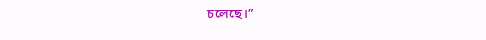চলেছে।”